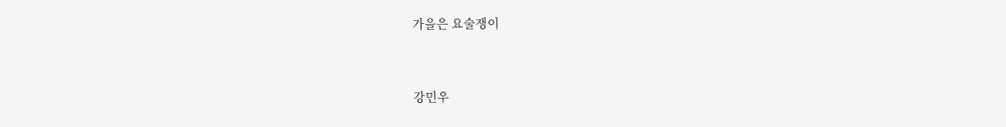가을은 요술쟁이



강민우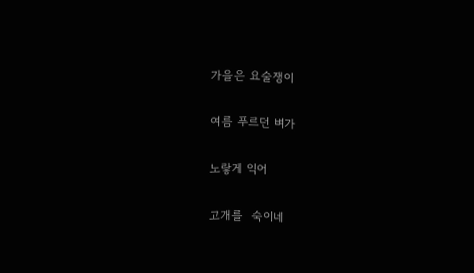가을은 요술쟁이

여름 푸르던 벼가

노랗게 익어

고개를  숙이네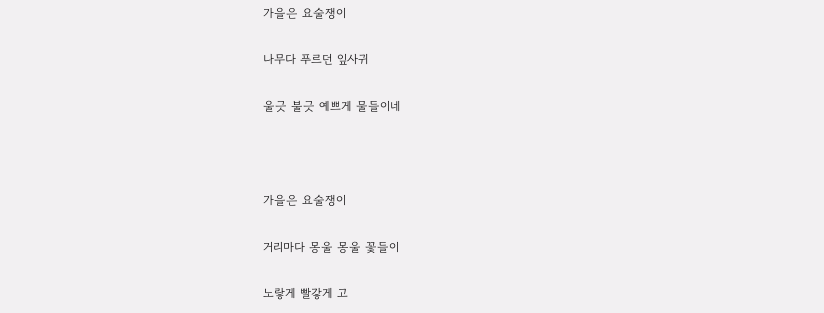가을은 요술쟁이

나무다 푸르던 잎사귀

울긋 불긋 예쁘게 물들이네



가을은 요술쟁이

거리마다 몽울 몽울 꽃들이

노랗게 빨갛게 고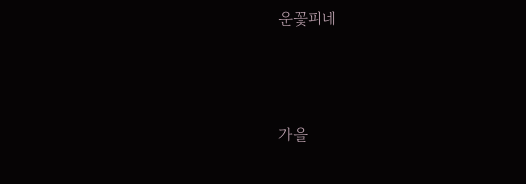운꽃피네



가을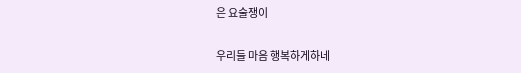은 요술쟁이

우리들 마음 행복하게하네